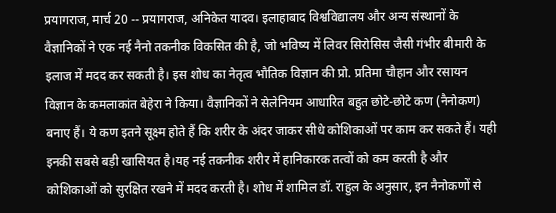प्रयागराज, मार्च 20 -- प्रयागराज, अनिकेत यादव। इलाहाबाद विश्वविद्यालय और अन्य संस्थानों के वैज्ञानिकों ने एक नई नैनो तकनीक विकसित की है, जो भविष्य में लिवर सिरोसिस जैसी गंभीर बीमारी के इलाज में मदद कर सकती है। इस शोध का नेतृत्व भौतिक विज्ञान की प्रो. प्रतिमा चौहान और रसायन विज्ञान के कमलाकांत बेहेरा ने किया। वैज्ञानिकों ने सेलेनियम आधारित बहुत छोटे-छोटे कण (नैनोकण) बनाए हैं। ये कण इतने सूक्ष्म होते हैं कि शरीर के अंदर जाकर सीधे कोशिकाओं पर काम कर सकते हैं। यही इनकी सबसे बड़ी खासियत है।यह नई तकनीक शरीर में हानिकारक तत्वों को कम करती है और कोशिकाओं को सुरक्षित रखने में मदद करती है। शोध में शामिल डॉ. राहुल के अनुसार, इन नैनोकणों से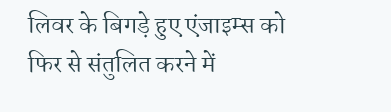लिवर के बिगड़े हुए एंजाइम्स को फिर से संतुलित करने में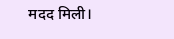मदद मिली।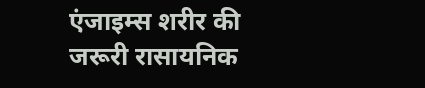एंजाइम्स शरीर की जरूरी रासायनिक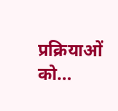प्रक्रियाओं को...